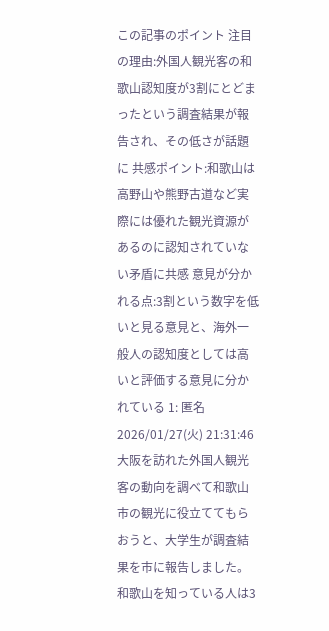この記事のポイント 注目の理由:外国人観光客の和歌山認知度が3割にとどまったという調査結果が報告され、その低さが話題に 共感ポイント:和歌山は高野山や熊野古道など実際には優れた観光資源があるのに認知されていない矛盾に共感 意見が分かれる点:3割という数字を低いと見る意見と、海外一般人の認知度としては高いと評価する意見に分かれている 1: 匿名 2026/01/27(火) 21:31:46 大阪を訪れた外国人観光客の動向を調べて和歌山市の観光に役立ててもらおうと、大学生が調査結果を市に報告しました。 和歌山を知っている人は3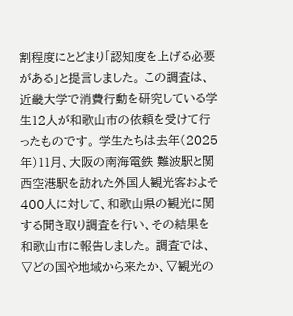割程度にとどまり「認知度を上げる必要がある」と提言しました。 この調査は、近畿大学で消費行動を研究している学生12人が和歌山市の依頼を受けて行ったものです。 学生たちは去年(2025年)11月、大阪の南海電鉄 難波駅と関西空港駅を訪れた外国人観光客およそ400人に対して、和歌山県の観光に関する聞き取り調査を行い、その結果を和歌山市に報告しました。 調査では、▽どの国や地域から来たか、▽観光の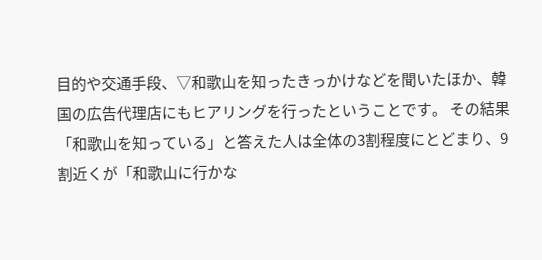目的や交通手段、▽和歌山を知ったきっかけなどを聞いたほか、韓国の広告代理店にもヒアリングを行ったということです。 その結果「和歌山を知っている」と答えた人は全体の3割程度にとどまり、9割近くが「和歌山に行かな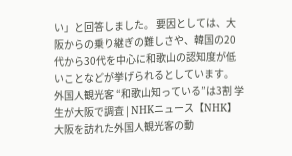い」と回答しました。 要因としては、大阪からの乗り継ぎの難しさや、韓国の20代から30代を中心に和歌山の認知度が低いことなどが挙げられるとしています。 外国人観光客 “和歌山知っている”は3割 学生が大阪で調査 | NHKニュース【NHK】大阪を訪れた外国人観光客の動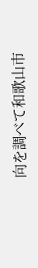向を調べて和歌山市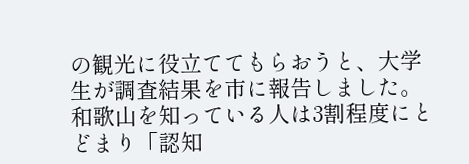の観光に役立ててもらおうと、大学生が調査結果を市に報告しました。 和歌山を知っている人は3割程度にとどまり「認知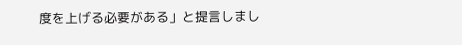度を上げる必要がある」と提言しまし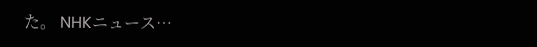た。 NHKニュース…